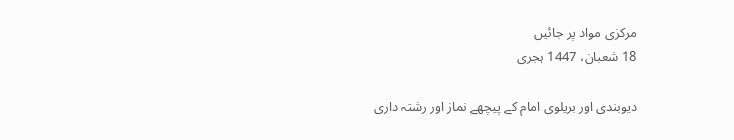مرکزی مواد پر جائیں
18 شعبان، 1447 ہجری

دیوبندی اور بریلوی امام کے پیچھے نماز اور رشتہ داری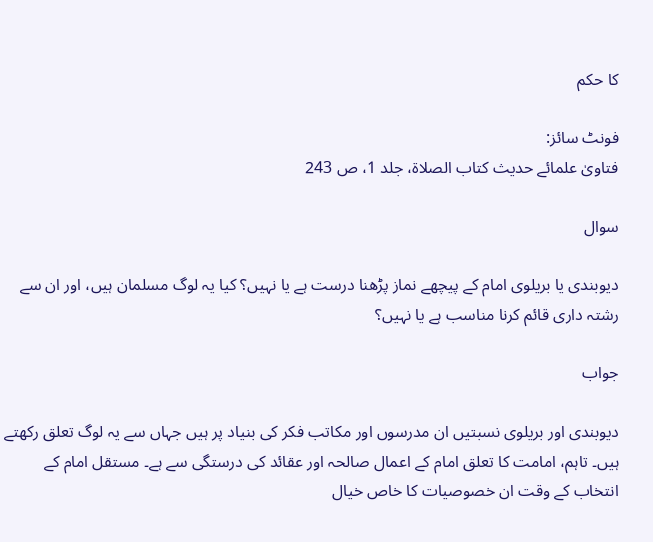کا حکم

فونٹ سائز:
فتاویٰ علمائے حدیث کتاب الصلاۃ، جلد 1، ص 243

سوال

دیوبندی یا بریلوی امام کے پیچھے نماز پڑھنا درست ہے یا نہیں؟ کیا یہ لوگ مسلمان ہیں، اور ان سے رشتہ داری قائم کرنا مناسب ہے یا نہیں؟

جواب

دیوبندی اور بریلوی نسبتیں ان مدرسوں اور مکاتب فکر کی بنیاد پر ہیں جہاں سے یہ لوگ تعلق رکھتے ہیں۔ تاہم، امامت کا تعلق امام کے اعمال صالحہ اور عقائد کی درستگی سے ہے۔ مستقل امام کے انتخاب کے وقت ان خصوصیات کا خاص خیال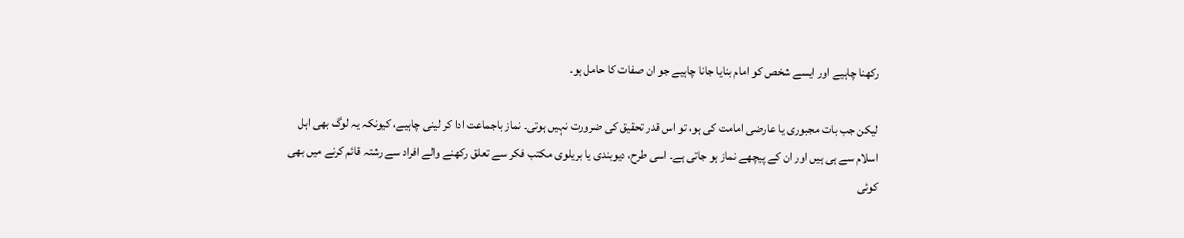رکھنا چاہیے اور ایسے شخص کو امام بنایا جانا چاہیے جو ان صفات کا حامل ہو۔

لیکن جب بات مجبوری یا عارضی امامت کی ہو، تو اس قدر تحقیق کی ضرورت نہیں ہوتی۔ نماز باجماعت ادا کر لینی چاہیے، کیونکہ یہ لوگ بھی اہل اسلام سے ہی ہیں اور ان کے پیچھے نماز ہو جاتی ہے۔ اسی طرح، دیوبندی یا بریلوی مکتب فکر سے تعلق رکھنے والے افراد سے رشتہ قائم کرنے میں بھی کوئی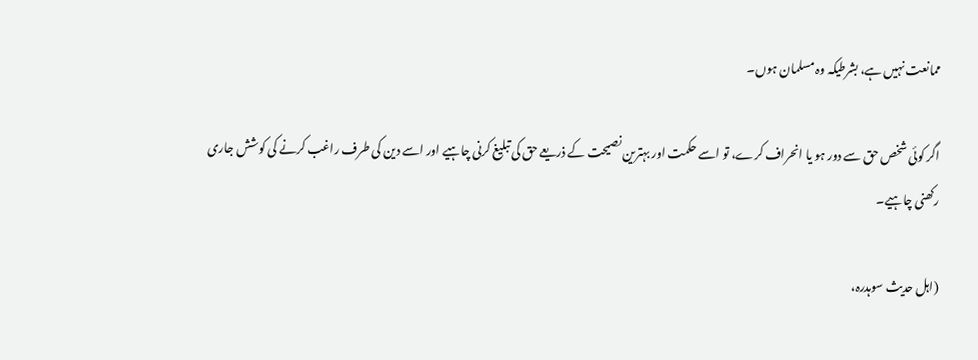ممانعت نہیں ہے، بشرطیکہ وہ مسلمان ہوں۔

اگر کوئی شخص حق سے دور ہو یا انحراف کرے، تو اسے حکمت اور بہترین نصیحت کے ذریعے حق کی تبلیغ کرنی چاہیے اور اسے دین کی طرف راغب کرنے کی کوشش جاری رکھنی چاہیے۔

(اہل حدیث سوہدرہ،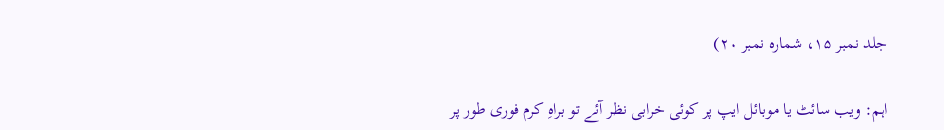جلد نمبر ۱۵، شمارہ نمبر ۲۰)

اہم: ویب سائٹ یا موبائل ایپ پر کوئی خرابی نظر آئے تو براہِ کرم فوری طور پر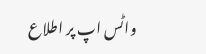واٹس اپ پر اطلاع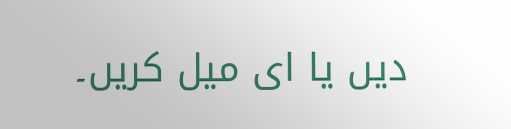دیں یا ای میل کریں۔